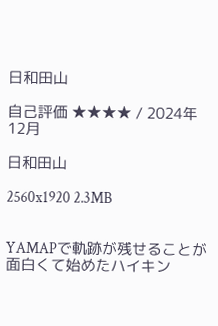日和田山

自己評価 ★★★★ / 2024年12月

日和田山

2560x1920 2.3MB


YAMAPで軌跡が残せることが面白くて始めたハイキン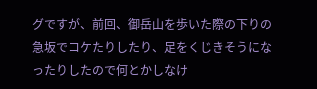グですが、前回、御岳山を歩いた際の下りの急坂でコケたりしたり、足をくじきそうになったりしたので何とかしなけ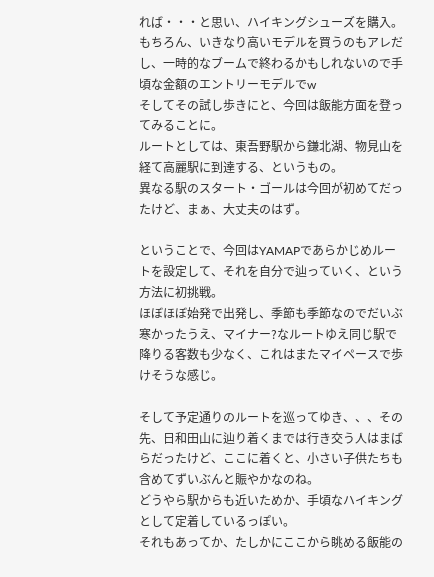れば・・・と思い、ハイキングシューズを購入。もちろん、いきなり高いモデルを買うのもアレだし、一時的なブームで終わるかもしれないので手頃な金額のエントリーモデルでw
そしてその試し歩きにと、今回は飯能方面を登ってみることに。
ルートとしては、東吾野駅から鎌北湖、物見山を経て高麗駅に到達する、というもの。
異なる駅のスタート・ゴールは今回が初めてだったけど、まぁ、大丈夫のはず。

ということで、今回はYAMAPであらかじめルートを設定して、それを自分で辿っていく、という方法に初挑戦。
ほぼほぼ始発で出発し、季節も季節なのでだいぶ寒かったうえ、マイナー?なルートゆえ同じ駅で降りる客数も少なく、これはまたマイペースで歩けそうな感じ。

そして予定通りのルートを巡ってゆき、、、その先、日和田山に辿り着くまでは行き交う人はまばらだったけど、ここに着くと、小さい子供たちも含めてずいぶんと賑やかなのね。
どうやら駅からも近いためか、手頃なハイキングとして定着しているっぽい。
それもあってか、たしかにここから眺める飯能の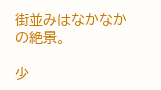街並みはなかなかの絶景。

少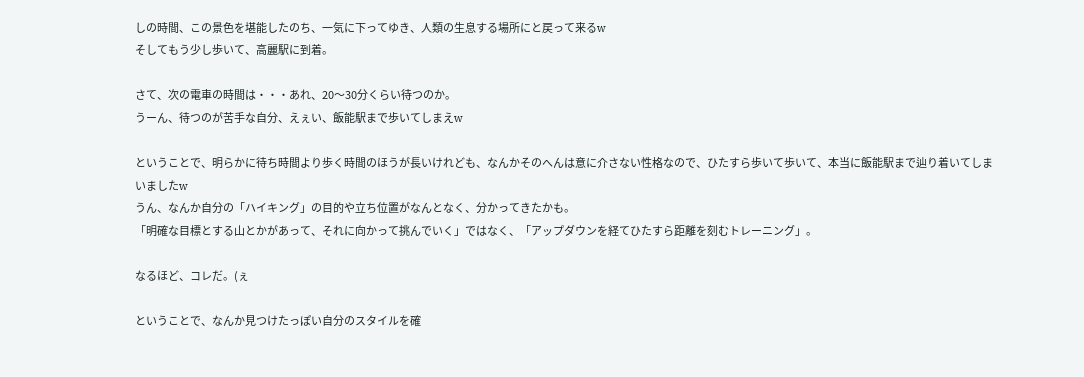しの時間、この景色を堪能したのち、一気に下ってゆき、人類の生息する場所にと戻って来るw
そしてもう少し歩いて、高麗駅に到着。

さて、次の電車の時間は・・・あれ、20〜30分くらい待つのか。
うーん、待つのが苦手な自分、えぇい、飯能駅まで歩いてしまえw

ということで、明らかに待ち時間より歩く時間のほうが長いけれども、なんかそのへんは意に介さない性格なので、ひたすら歩いて歩いて、本当に飯能駅まで辿り着いてしまいましたw
うん、なんか自分の「ハイキング」の目的や立ち位置がなんとなく、分かってきたかも。
「明確な目標とする山とかがあって、それに向かって挑んでいく」ではなく、「アップダウンを経てひたすら距離を刻むトレーニング」。

なるほど、コレだ。(ぇ

ということで、なんか見つけたっぽい自分のスタイルを確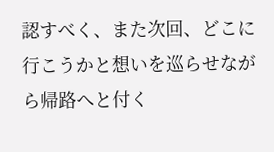認すべく、また次回、どこに行こうかと想いを巡らせながら帰路へと付く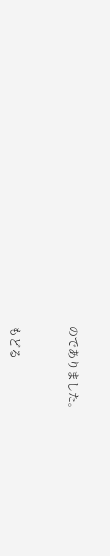のでありました。


もどる